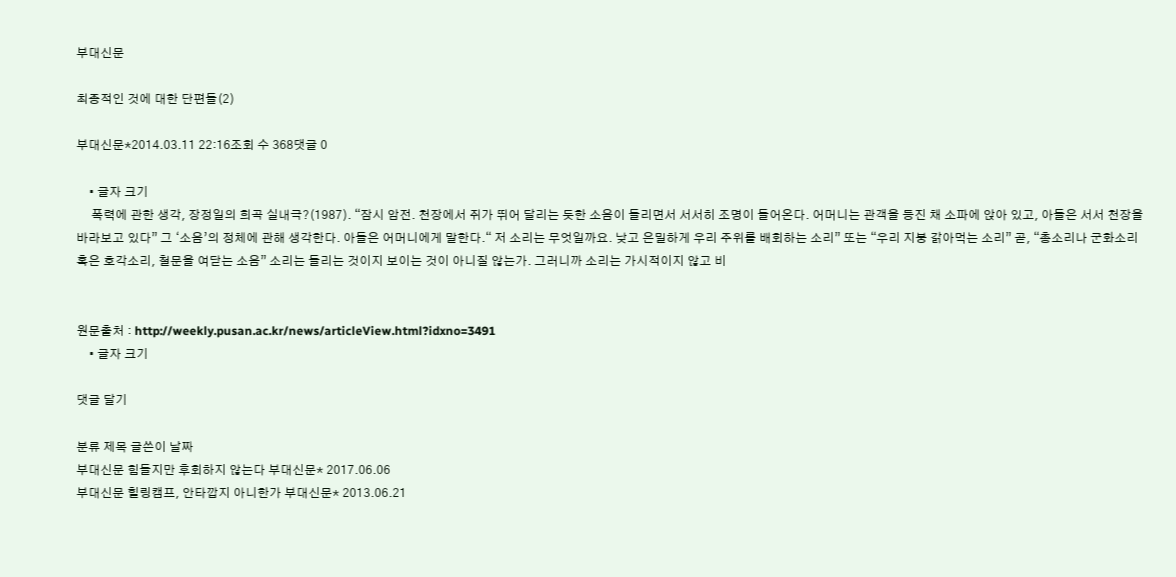부대신문

최종적인 것에 대한 단편들(2)

부대신문*2014.03.11 22:16조회 수 368댓글 0

    • 글자 크기
     폭력에 관한 생각, 장정일의 희곡 실내극?(1987). “잠시 암전. 천장에서 쥐가 뛰어 달리는 듯한 소음이 들리면서 서서히 조명이 들어온다. 어머니는 관객을 등진 채 소파에 앉아 있고, 아들은 서서 천장을 바라보고 있다” 그 ‘소음’의 정체에 관해 생각한다. 아들은 어머니에게 말한다.“ 저 소리는 무엇일까요. 낮고 은밀하게 우리 주위를 배회하는 소리” 또는 “우리 지붕 갉아먹는 소리” 곧, “총소리나 군화소리 혹은 호각소리, 철문을 여닫는 소음” 소리는 들리는 것이지 보이는 것이 아니질 않는가. 그러니까 소리는 가시적이지 않고 비


원문출처 : http://weekly.pusan.ac.kr/news/articleView.html?idxno=3491
    • 글자 크기

댓글 달기

분류 제목 글쓴이 날짜
부대신문 힘들지만 후회하지 않는다 부대신문* 2017.06.06
부대신문 힐링캠프, 안타깝지 아니한가 부대신문* 2013.06.21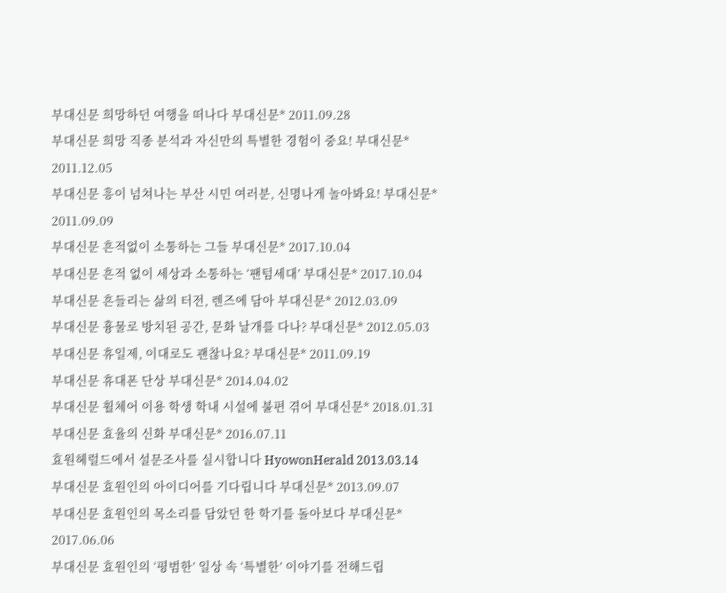부대신문 희망하던 여행을 떠나다 부대신문* 2011.09.28
부대신문 희망 직종 분석과 자신만의 특별한 경험이 중요! 부대신문* 2011.12.05
부대신문 흥이 넘쳐나는 부산 시민 여러분, 신명나게 놀아봐요! 부대신문* 2011.09.09
부대신문 흔적없이 소통하는 그들 부대신문* 2017.10.04
부대신문 흔적 없이 세상과 소통하는 ‘팬텀세대’ 부대신문* 2017.10.04
부대신문 흔들리는 삶의 터전, 렌즈에 담아 부대신문* 2012.03.09
부대신문 흉물로 방치된 공간, 문화 날개를 다나? 부대신문* 2012.05.03
부대신문 휴일제, 이대로도 괜찮나요? 부대신문* 2011.09.19
부대신문 휴대폰 단상 부대신문* 2014.04.02
부대신문 휠체어 이용 학생 학내 시설에 불편 겪어 부대신문* 2018.01.31
부대신문 효율의 신화 부대신문* 2016.07.11
효원헤럴드에서 설문조사를 실시합니다 HyowonHerald 2013.03.14
부대신문 효원인의 아이디어를 기다립니다 부대신문* 2013.09.07
부대신문 효원인의 목소리를 담았던 한 학기를 돌아보다 부대신문* 2017.06.06
부대신문 효원인의 ‘평범한’ 일상 속 ‘특별한’ 이야기를 전해드립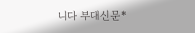니다 부대신문*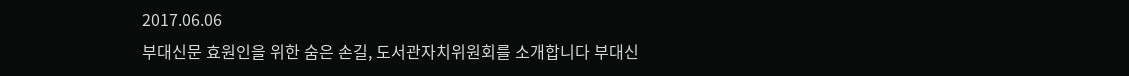2017.06.06
부대신문 효원인을 위한 숨은 손길, 도서관자치위원회를 소개합니다 부대신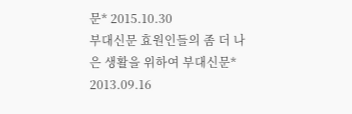문* 2015.10.30
부대신문 효원인들의 좀 더 나은 생활을 위하여 부대신문* 2013.09.16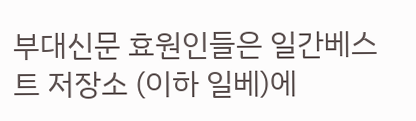부대신문 효원인들은 일간베스트 저장소 (이하 일베)에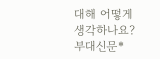대해 어떻게 생각하나요? 부대신문*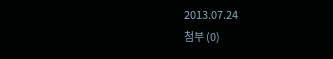2013.07.24
첨부 (0)